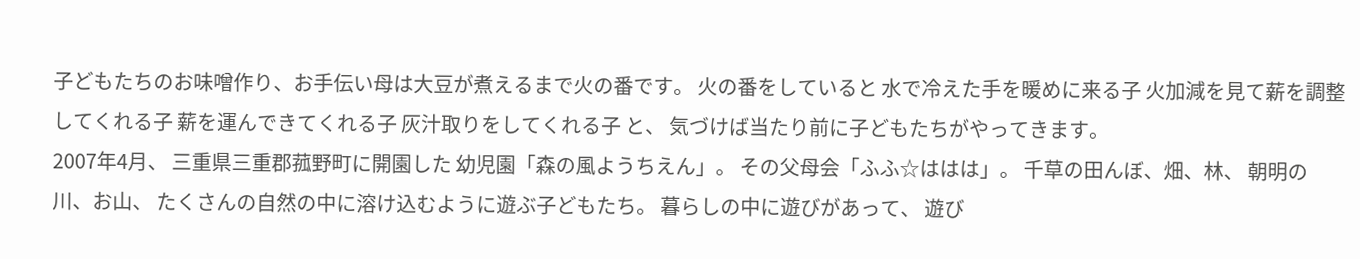子どもたちのお味噌作り、お手伝い母は大豆が煮えるまで火の番です。 火の番をしていると 水で冷えた手を暖めに来る子 火加減を見て薪を調整してくれる子 薪を運んできてくれる子 灰汁取りをしてくれる子 と、 気づけば当たり前に子どもたちがやってきます。
2007年4月、 三重県三重郡菰野町に開園した 幼児園「森の風ようちえん」。 その父母会「ふふ☆ははは」。 千草の田んぼ、畑、林、 朝明の川、お山、 たくさんの自然の中に溶け込むように遊ぶ子どもたち。 暮らしの中に遊びがあって、 遊び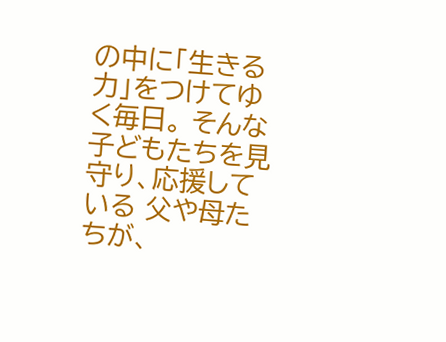の中に「生きる力」をつけてゆく毎日。 そんな子どもたちを見守り、応援している 父や母たちが、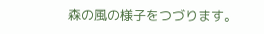森の風の様子をつづります。